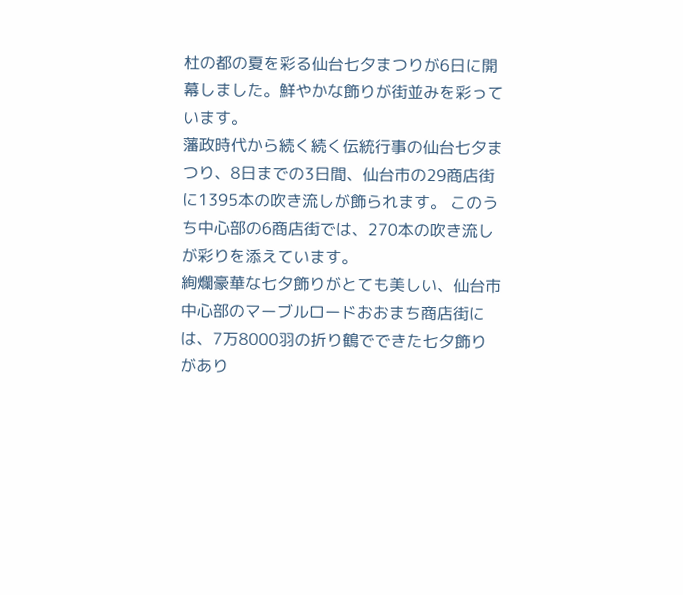杜の都の夏を彩る仙台七夕まつりが6日に開幕しました。鮮やかな飾りが街並みを彩っています。
藩政時代から続く続く伝統行事の仙台七夕まつり、8日までの3日間、仙台市の29商店街に1395本の吹き流しが飾られます。 このうち中心部の6商店街では、270本の吹き流しが彩りを添えています。
絢爛豪華な七夕飾りがとても美しい、仙台市中心部のマーブルロードおおまち商店街には、7万8000羽の折り鶴でできた七夕飾りがあり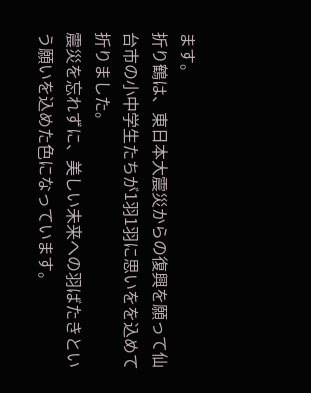ます。
折り鶴は、東日本大震災からの復興を願って仙台市の小中学生たちが1羽1羽に思いをを込めて折りました。
震災を忘れずに、美しい未来への羽ばたきという願いを込めた色になっています。